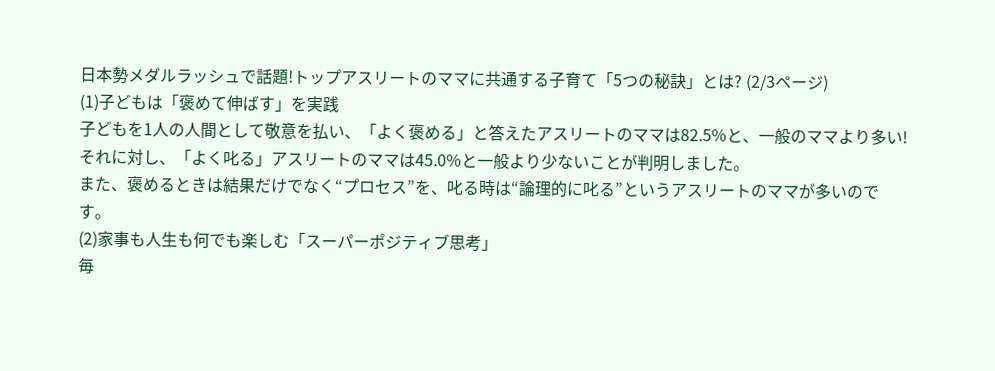日本勢メダルラッシュで話題!トップアスリートのママに共通する子育て「5つの秘訣」とは? (2/3ページ)
(1)子どもは「褒めて伸ばす」を実践
子どもを1人の人間として敬意を払い、「よく褒める」と答えたアスリートのママは82.5%と、一般のママより多い!
それに対し、「よく叱る」アスリートのママは45.0%と一般より少ないことが判明しました。
また、褒めるときは結果だけでなく“プロセス”を、叱る時は“論理的に叱る”というアスリートのママが多いのです。
(2)家事も人生も何でも楽しむ「スーパーポジティブ思考」
毎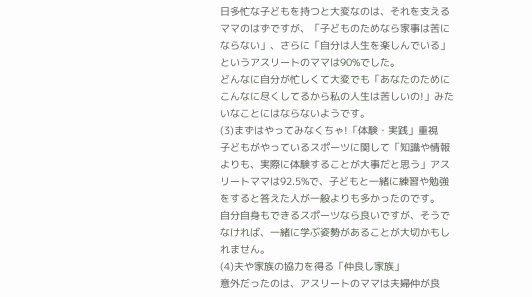日多忙な子どもを持つと大変なのは、それを支えるママのはずですが、「子どものためなら家事は苦にならない」、さらに「自分は人生を楽しんでいる」というアスリートのママは90%でした。
どんなに自分が忙しくて大変でも「あなたのためにこんなに尽くしてるから私の人生は苦しいの!」みたいなことにはならないようです。
(3)まずはやってみなくちゃ!「体験・実践」重視
子どもがやっているスポーツに関して「知識や情報よりも、実際に体験することが大事だと思う」アスリートママは92.5%で、子どもと一緒に練習や勉強をすると答えた人が一般よりも多かったのです。
自分自身もできるスポーツなら良いですが、そうでなければ、一緒に学ぶ姿勢があることが大切かもしれません。
(4)夫や家族の協力を得る「仲良し家族」
意外だったのは、アスリートのママは夫婦仲が良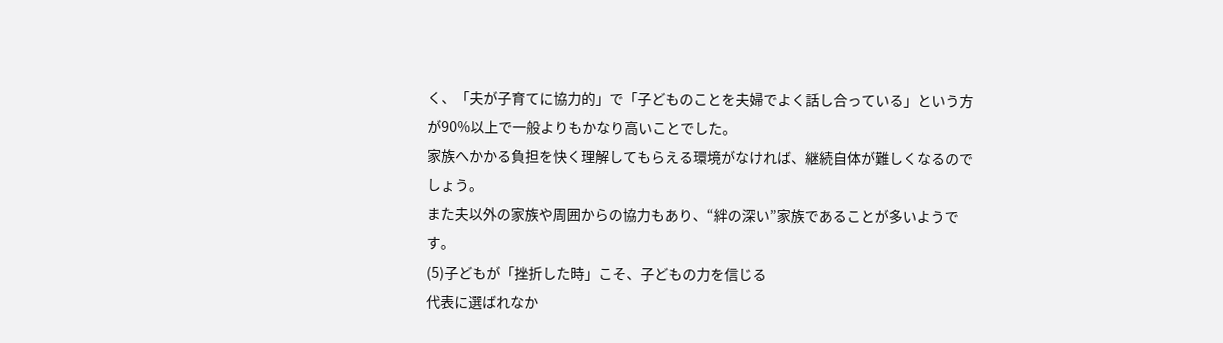く、「夫が子育てに協力的」で「子どものことを夫婦でよく話し合っている」という方が90%以上で一般よりもかなり高いことでした。
家族へかかる負担を快く理解してもらえる環境がなければ、継続自体が難しくなるのでしょう。
また夫以外の家族や周囲からの協力もあり、“絆の深い”家族であることが多いようです。
(5)子どもが「挫折した時」こそ、子どもの力を信じる
代表に選ばれなか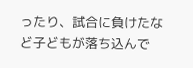ったり、試合に負けたなど子どもが落ち込んで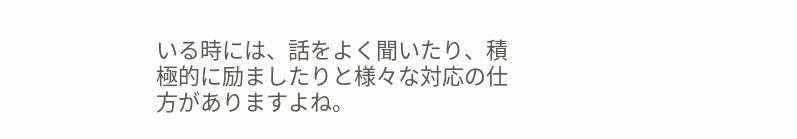いる時には、話をよく聞いたり、積極的に励ましたりと様々な対応の仕方がありますよね。